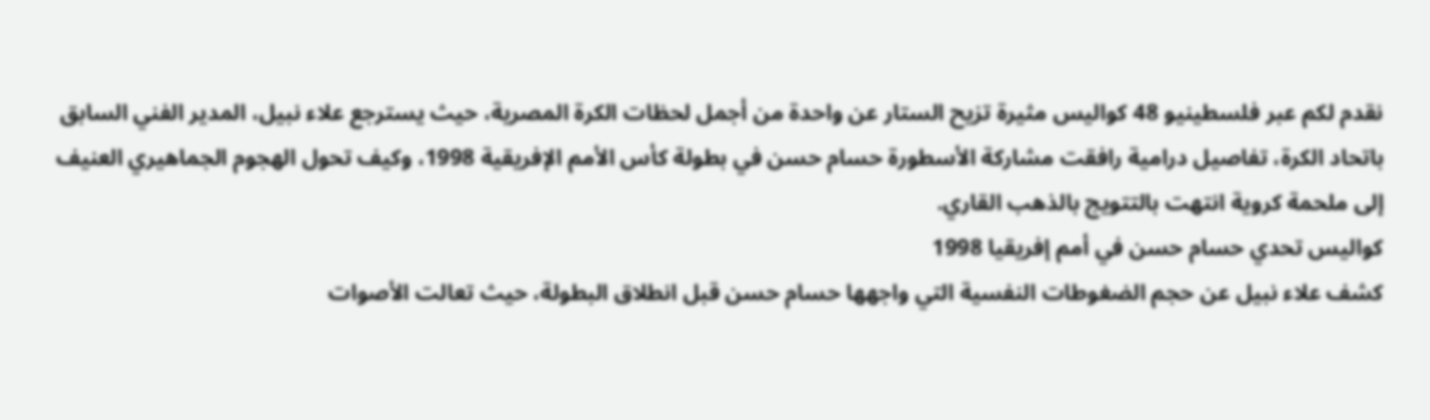نقدم لكم عبر فلسطينيو 48 كواليس مثيرة تزيح الستار عن واحدة من أجمل لحظات الكرة المصرية، حيث يسترجع علاء نبيل، المدير الفني السابق باتحاد الكرة، تفاصيل درامية رافقت مشاركة الأسطورة حسام حسن في بطولة كأس الأمم الإفريقية 1998، وكيف تحول الهجوم الجماهيري العنيف إلى ملحمة كروية انتهت بالتتويج بالذهب القاري.
كواليس تحدي حسام حسن في أمم إفريقيا 1998
كشف علاء نبيل عن حجم الضغوطات النفسية التي واجهها حسام حسن قبل انطلاق البطولة، حيث تعالت الأصوات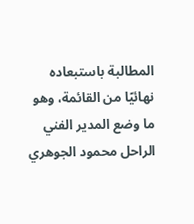المطالبة باستبعاده نهائيًا من القائمة، وهو ما وضع المدير الفني الراحل محمود الجوهري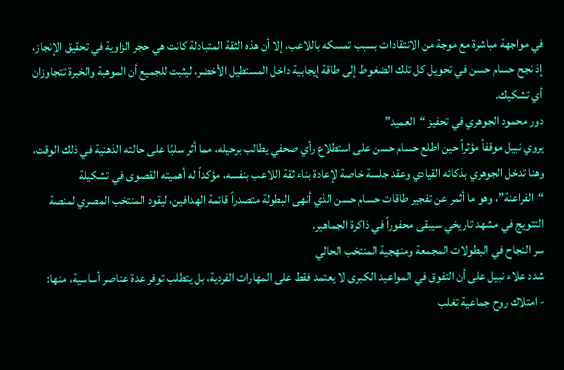في مواجهة مباشرة مع موجة من الانتقادات بسبب تمسكه باللاعب، إلا أن هذه الثقة المتبادلة كانت هي حجر الزاوية في تحقيق الإنجاز، إذ نجح حسام حسن في تحويل كل تلك الضغوط إلى طاقة إيجابية داخل المستطيل الأخضر، ليثبت للجميع أن الموهبة والخبرة تتجاوزان أي تشكيك.
دور محمود الجوهري في تحفيز “العميد”
يروي نبيل موقفاً مؤثراً حين اطلع حسام حسن على استطلاع رأي صحفي يطالب برحيله، مما أثر سلبًا على حالته الذهنية في ذلك الوقت، وهنا تدخل الجوهري بذكائه القيادي وعقد جلسة خاصة لإعادة بناء ثقة اللاعب بنفسه، مؤكداً له أهميته القصوى في تشكيلة “الفراعنة”، وهو ما أثمر عن تفجير طاقات حسام حسن الذي أنهى البطولة متصدراً قائمة الهدافين، ليقود المنتخب المصري لمنصة التتويج في مشهد تاريخي سيبقى محفوراً في ذاكرة الجماهير.
سر النجاح في البطولات المجمعة ومنهجية المنتخب الحالي
شدد علاء نبيل على أن التفوق في المواعيد الكبرى لا يعتمد فقط على المهارات الفردية، بل يتطلب توفر عدة عناصر أساسية، منها:
- امتلاك روح جماعية تغلب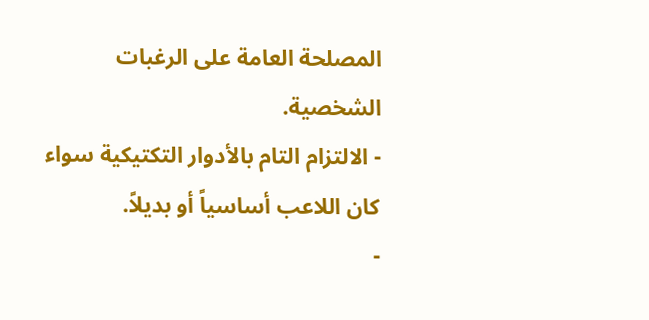المصلحة العامة على الرغبات الشخصية.
- الالتزام التام بالأدوار التكتيكية سواء كان اللاعب أساسياً أو بديلاً.
-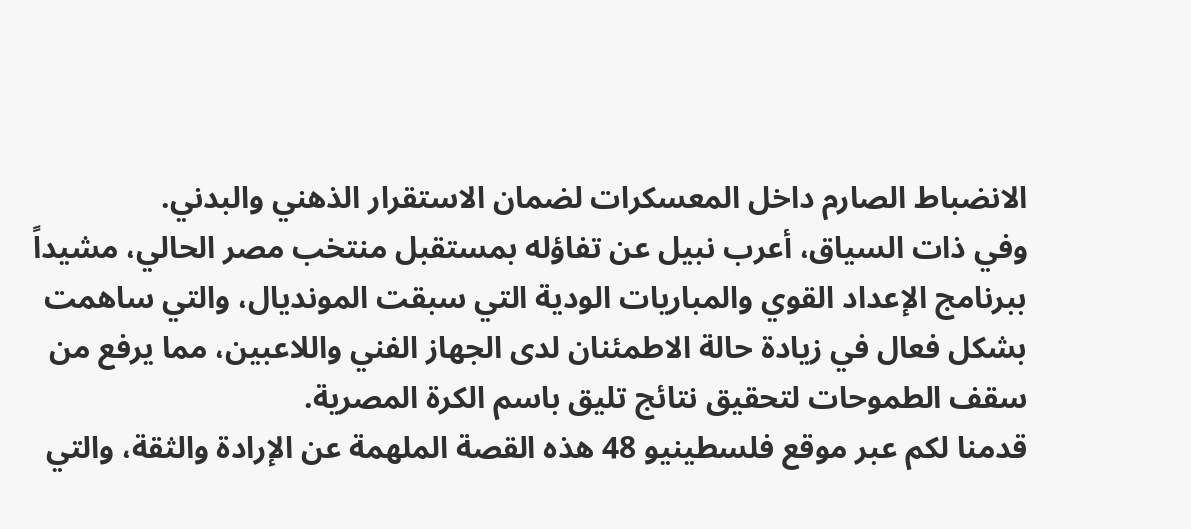الانضباط الصارم داخل المعسكرات لضمان الاستقرار الذهني والبدني.
وفي ذات السياق، أعرب نبيل عن تفاؤله بمستقبل منتخب مصر الحالي، مشيداً ببرنامج الإعداد القوي والمباريات الودية التي سبقت المونديال، والتي ساهمت بشكل فعال في زيادة حالة الاطمئنان لدى الجهاز الفني واللاعبين، مما يرفع من سقف الطموحات لتحقيق نتائج تليق باسم الكرة المصرية.
قدمنا لكم عبر موقع فلسطينيو 48 هذه القصة الملهمة عن الإرادة والثقة، والتي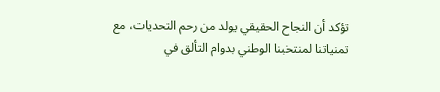تؤكد أن النجاح الحقيقي يولد من رحم التحديات، مع تمنياتنا لمنتخبنا الوطني بدوام التألق في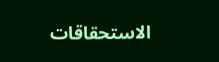الاستحقاقات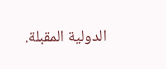الدولية المقبلة.